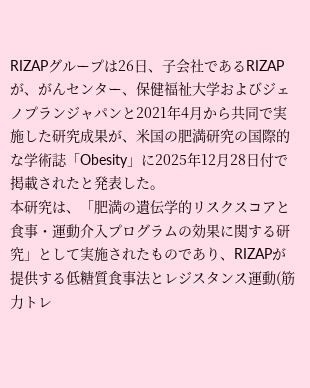RIZAPグループは26日、子会社であるRIZAPが、がんセンター、保健福祉大学およびジェノプランジャパンと2021年4月から共同で実施した研究成果が、米国の肥満研究の国際的な学術誌「Obesity」に2025年12月28日付で掲載されたと発表した。
本研究は、「肥満の遺伝学的リスクスコアと食事・運動介入プログラムの効果に関する研究」として実施されたものであり、RIZAPが提供する低糖質食事法とレジスタンス運動(筋力トレ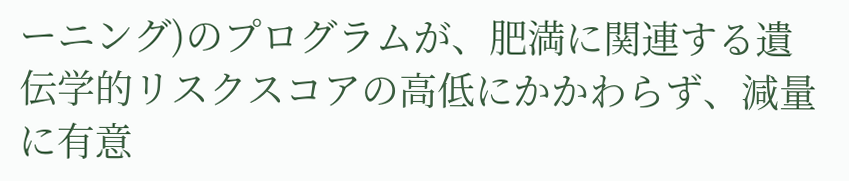ーニング)のプログラムが、肥満に関連する遺伝学的リスクスコアの高低にかかわらず、減量に有意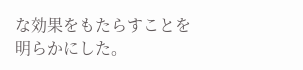な効果をもたらすことを明らかにした。